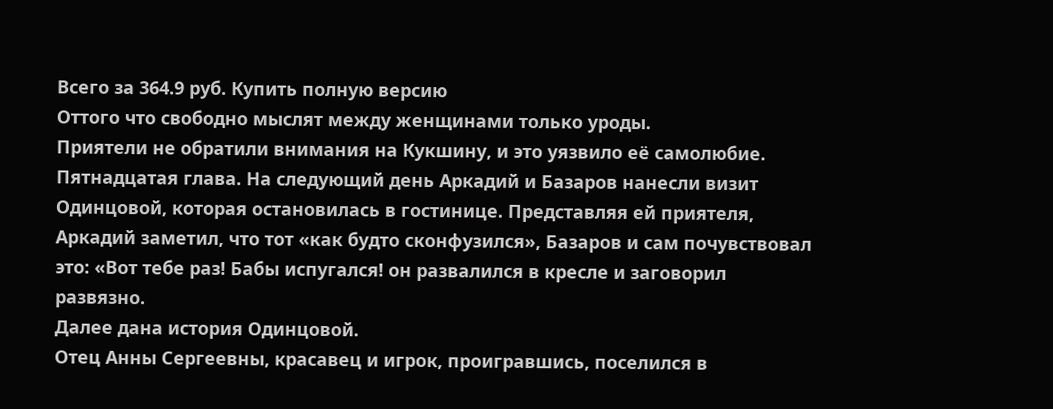Всего за 364.9 руб. Купить полную версию
Оттого что свободно мыслят между женщинами только уроды.
Приятели не обратили внимания на Кукшину, и это уязвило её самолюбие.
Пятнадцатая глава. На следующий день Аркадий и Базаров нанесли визит Одинцовой, которая остановилась в гостинице. Представляя ей приятеля, Аркадий заметил, что тот «как будто сконфузился», Базаров и сам почувствовал это: «Вот тебе раз! Бабы испугался! он развалился в кресле и заговорил развязно.
Далее дана история Одинцовой.
Отец Анны Сергеевны, красавец и игрок, проигравшись, поселился в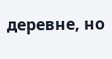деревне, но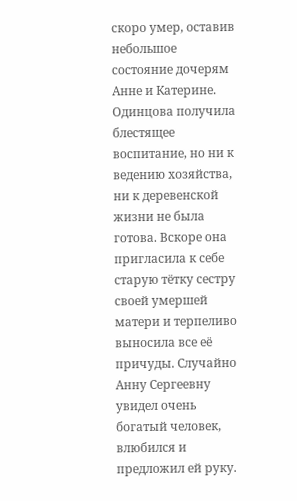скоро умер, оставив небольшое состояние дочерям Анне и Катерине. Одинцова получила блестящее воспитание, но ни к ведению хозяйства, ни к деревенской жизни не была готова. Вскоре она пригласила к себе старую тётку сестру своей умершей матери и терпеливо выносила все её причуды. Случайно Анну Сергеевну увидел очень богатый человек, влюбился и предложил ей руку.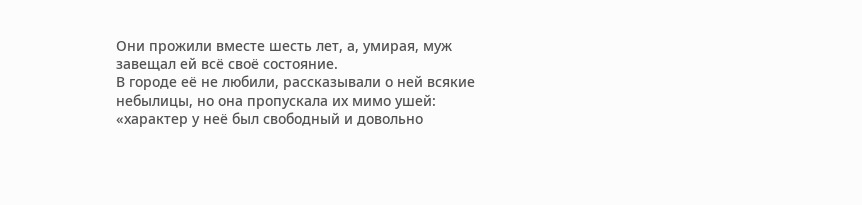Они прожили вместе шесть лет, а, умирая, муж завещал ей всё своё состояние.
В городе её не любили, рассказывали о ней всякие небылицы, но она пропускала их мимо ушей: «характер у неё был свободный и довольно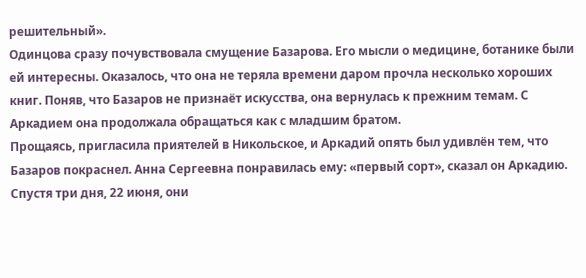решительный».
Одинцова сразу почувствовала смущение Базарова. Его мысли о медицине, ботанике были ей интересны. Оказалось, что она не теряла времени даром прочла несколько хороших книг. Поняв, что Базаров не признаёт искусства, она вернулась к прежним темам. С Аркадием она продолжала обращаться как с младшим братом.
Прощаясь, пригласила приятелей в Никольское, и Аркадий опять был удивлён тем, что Базаров покраснел. Анна Сергеевна понравилась ему: «первый сорт», сказал он Аркадию.
Спустя три дня, 22 июня, они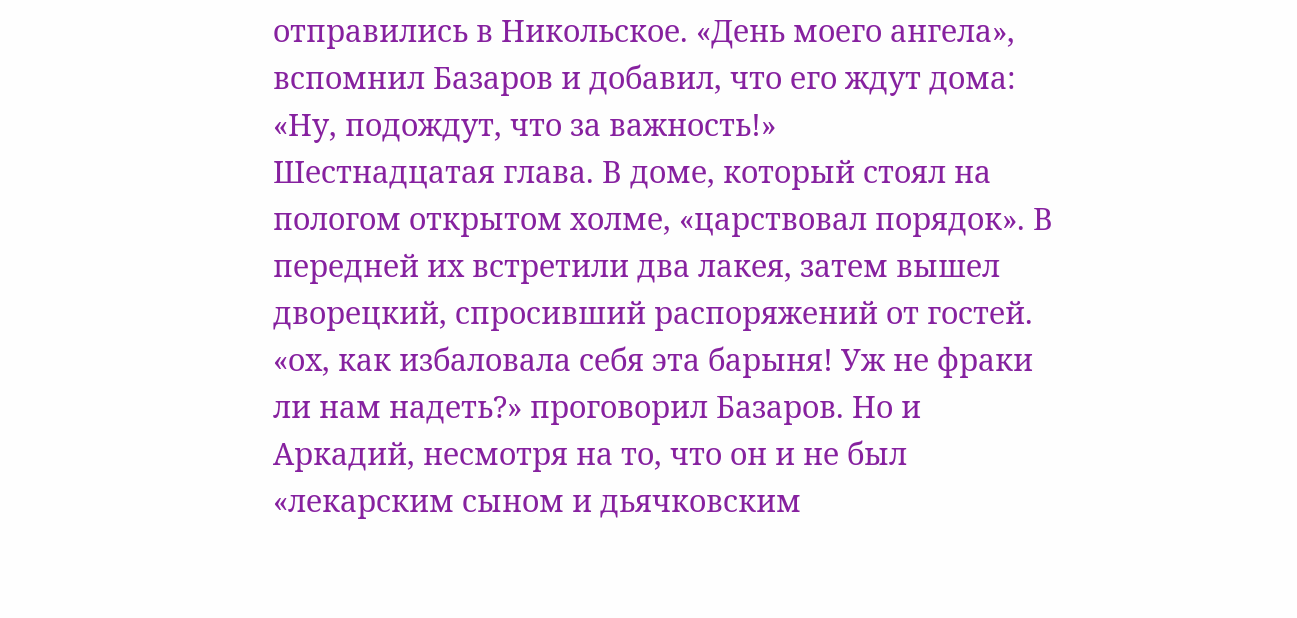отправились в Никольское. «День моего ангела», вспомнил Базаров и добавил, что его ждут дома: «Ну, подождут, что за важность!»
Шестнадцатая глава. В доме, который стоял на пологом открытом холме, «царствовал порядок». В передней их встретили два лакея, затем вышел дворецкий, спросивший распоряжений от гостей. «ох, как избаловала себя эта барыня! Уж не фраки ли нам надеть?» проговорил Базаров. Но и Аркадий, несмотря на то, что он и не был «лекарским сыном и дьячковским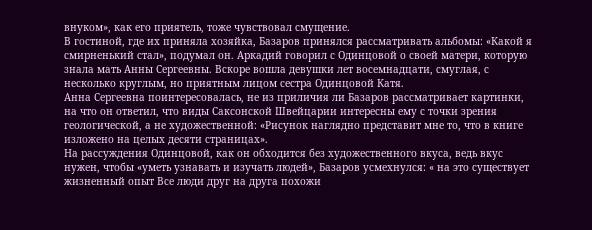внуком», как его приятель, тоже чувствовал смущение.
В гостиной, где их приняла хозяйка, Базаров принялся рассматривать альбомы: «Какой я смирненький стал», подумал он. Аркадий говорил с Одинцовой о своей матери, которую знала мать Анны Сергеевны. Вскоре вошла девушки лет восемнадцати, смуглая, с несколько круглым, но приятным лицом сестра Одинцовой Катя.
Анна Сергеевна поинтересовалась, не из приличия ли Базаров рассматривает картинки, на что он ответил, что виды Саксонской Швейцарии интересны ему с точки зрения геологической, а не художественной: «Рисунок наглядно представит мне то, что в книге изложено на целых десяти страницах».
На рассуждения Одинцовой, как он обходится без художественного вкуса, ведь вкус нужен, чтобы «уметь узнавать и изучать людей», Базаров усмехнулся: « на это существует жизненный опыт Все люди друг на друга похожи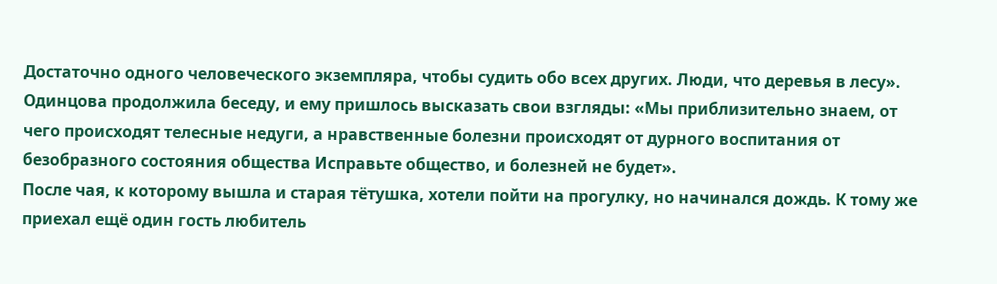Достаточно одного человеческого экземпляра, чтобы судить обо всех других. Люди, что деревья в лесу». Одинцова продолжила беседу, и ему пришлось высказать свои взгляды: «Мы приблизительно знаем, от чего происходят телесные недуги, а нравственные болезни происходят от дурного воспитания от безобразного состояния общества Исправьте общество, и болезней не будет».
После чая, к которому вышла и старая тётушка, хотели пойти на прогулку, но начинался дождь. К тому же приехал ещё один гость любитель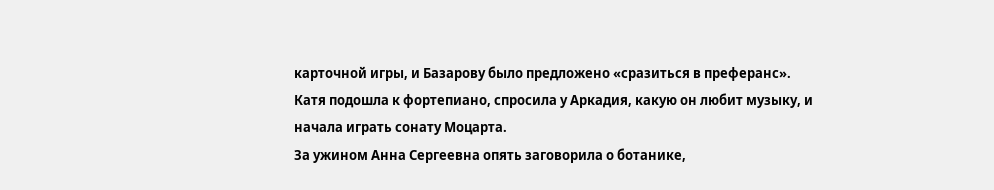карточной игры, и Базарову было предложено «сразиться в преферанс». Катя подошла к фортепиано, спросила у Аркадия, какую он любит музыку, и начала играть сонату Моцарта.
За ужином Анна Сергеевна опять заговорила о ботанике,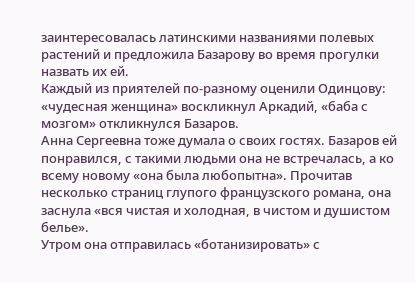заинтересовалась латинскими названиями полевых растений и предложила Базарову во время прогулки назвать их ей.
Каждый из приятелей по-разному оценили Одинцову: «чудесная женщина» воскликнул Аркадий, «баба с мозгом» откликнулся Базаров.
Анна Сергеевна тоже думала о своих гостях. Базаров ей понравился, с такими людьми она не встречалась, а ко всему новому «она была любопытна». Прочитав несколько страниц глупого французского романа, она заснула «вся чистая и холодная, в чистом и душистом белье».
Утром она отправилась «ботанизировать» с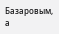Базаровым, а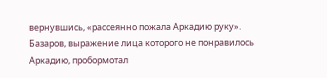вернувшись, «рассеянно пожала Аркадию руку». Базаров, выражение лица которого не понравилось Аркадию, пробормотал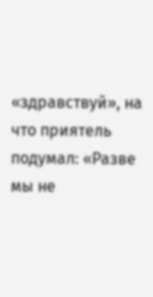«здравствуй», на что приятель подумал: «Разве мы не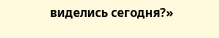виделись сегодня?»